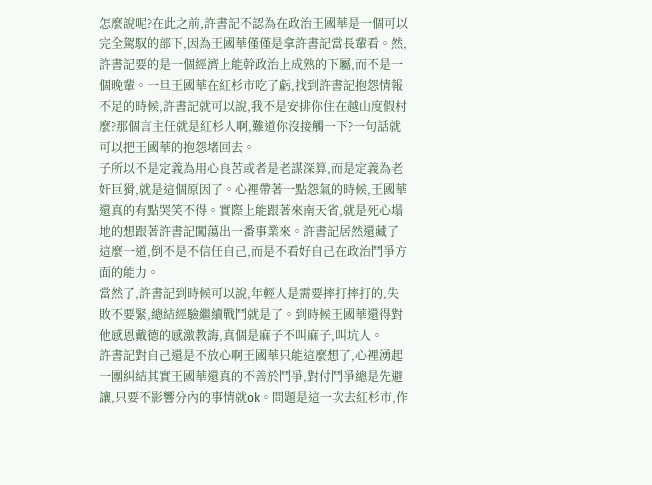怎麼說呢?在此之前,許書記不認為在政治王國華是一個可以完全駕馭的部下,因為王國華僅僅是拿許書記當長輩看。然,許書記要的是一個經濟上能幹政治上成熟的下屬,而不是一個晚輩。一旦王國華在紅杉市吃了虧,找到許書記抱怨情報不足的時候,許書記就可以說,我不是安排你住在越山度假村麼?那個言主任就是紅杉人啊,難道你沒接觸一下?一句話就可以把王國華的抱怨堵回去。
子所以不是定義為用心良苦或者是老謀深算,而是定義為老奸巨猾,就是這個原因了。心裡帶著一點怨氣的時候,王國華還真的有點哭笑不得。實際上能跟著來南天省,就是死心塌地的想跟著許書記闖蕩出一番事業來。許書記居然還藏了這麼一道,倒不是不信任自己,而是不看好自己在政治鬥爭方面的能力。
當然了,許書記到時候可以說,年輕人是需要摔打摔打的,失敗不要緊,總結經驗繼續戰鬥就是了。到時候王國華還得對他感恩戴德的感激教誨,真個是麻子不叫麻子,叫坑人。
許書記對自己還是不放心啊王國華只能這麼想了,心裡湧起一團糾結其實王國華還真的不善於鬥爭,對付鬥爭總是先避讓,只要不影響分內的事情就ok。問題是這一次去紅杉市,作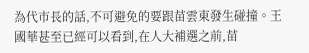為代市長的話,不可避免的要跟苗雲東發生碰撞。王國華甚至已經可以看到,在人大補選之前,苗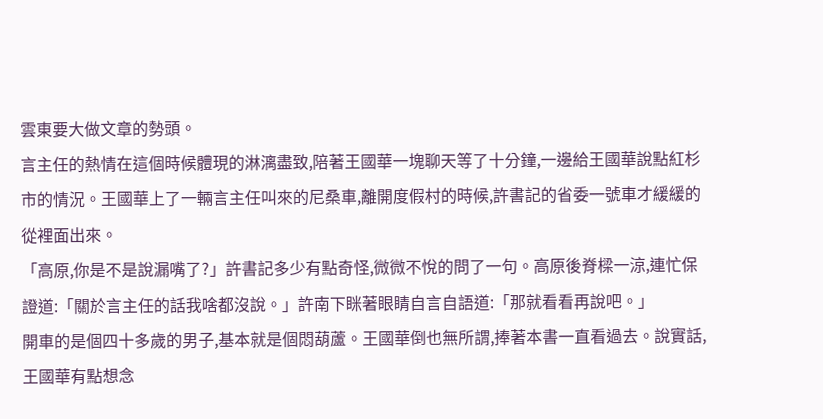雲東要大做文章的勢頭。
言主任的熱情在這個時候體現的淋漓盡致,陪著王國華一塊聊天等了十分鐘,一邊給王國華說點紅杉市的情況。王國華上了一輛言主任叫來的尼桑車,離開度假村的時候,許書記的省委一號車才緩緩的從裡面出來。
「高原,你是不是說漏嘴了?」許書記多少有點奇怪,微微不悅的問了一句。高原後脊樑一涼,連忙保證道:「關於言主任的話我啥都沒說。」許南下眯著眼睛自言自語道:「那就看看再說吧。」
開車的是個四十多歲的男子,基本就是個悶葫蘆。王國華倒也無所謂,捧著本書一直看過去。說實話,王國華有點想念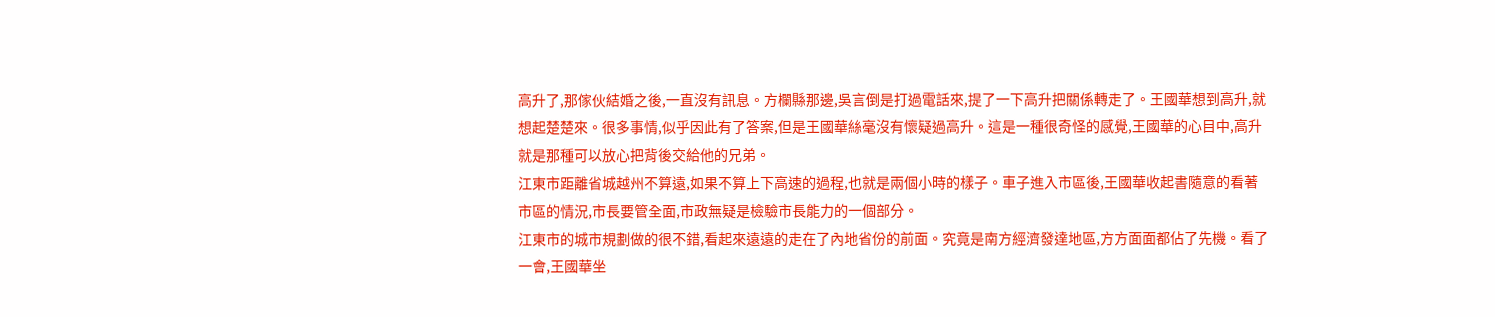高升了,那傢伙結婚之後,一直沒有訊息。方欄縣那邊,吳言倒是打過電話來,提了一下高升把關係轉走了。王國華想到高升,就想起楚楚來。很多事情,似乎因此有了答案,但是王國華絲毫沒有懷疑過高升。這是一種很奇怪的感覺,王國華的心目中,高升就是那種可以放心把背後交給他的兄弟。
江東市距離省城越州不算遠,如果不算上下高速的過程,也就是兩個小時的樣子。車子進入市區後,王國華收起書隨意的看著市區的情況,市長要管全面,市政無疑是檢驗市長能力的一個部分。
江東市的城市規劃做的很不錯,看起來遠遠的走在了內地省份的前面。究竟是南方經濟發達地區,方方面面都佔了先機。看了一會,王國華坐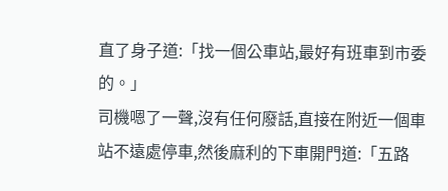直了身子道:「找一個公車站,最好有班車到市委的。」
司機嗯了一聲,沒有任何廢話,直接在附近一個車站不遠處停車,然後麻利的下車開門道:「五路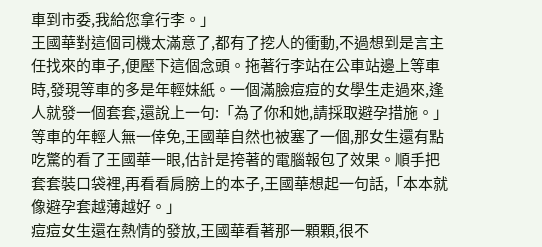車到市委,我給您拿行李。」
王國華對這個司機太滿意了,都有了挖人的衝動,不過想到是言主任找來的車子,便壓下這個念頭。拖著行李站在公車站邊上等車時,發現等車的多是年輕妹紙。一個滿臉痘痘的女學生走過來,逢人就發一個套套,還說上一句:「為了你和她,請採取避孕措施。」
等車的年輕人無一倖免,王國華自然也被塞了一個,那女生還有點吃驚的看了王國華一眼,估計是挎著的電腦報包了效果。順手把套套裝口袋裡,再看看肩膀上的本子,王國華想起一句話,「本本就像避孕套越薄越好。」
痘痘女生還在熱情的發放,王國華看著那一顆顆,很不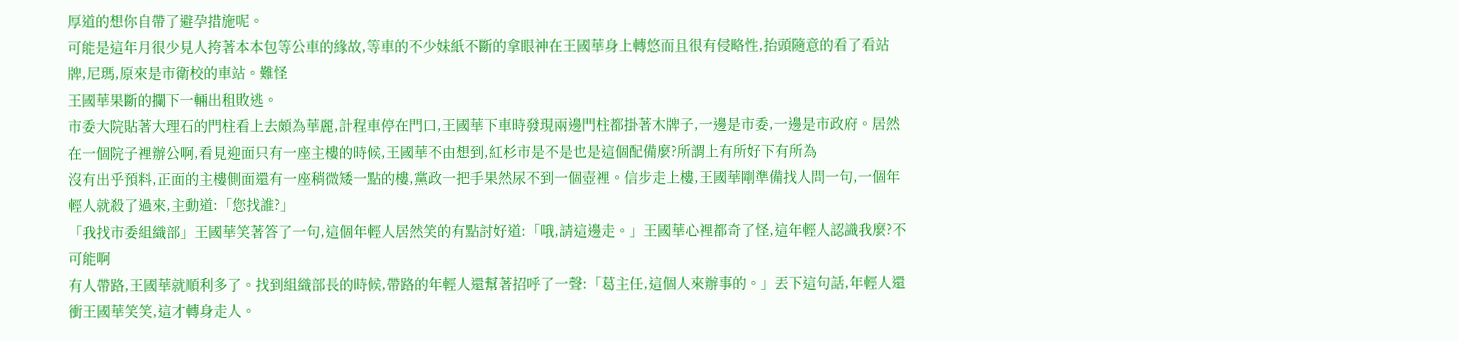厚道的想你自帶了避孕措施呢。
可能是這年月很少見人挎著本本包等公車的緣故,等車的不少妹紙不斷的拿眼神在王國華身上轉悠而且很有侵略性,抬頭隨意的看了看站牌,尼瑪,原來是市衛校的車站。難怪
王國華果斷的攔下一輛出租敗逃。
市委大院貼著大理石的門柱看上去頗為華麗,計程車停在門口,王國華下車時發現兩邊門柱都掛著木牌子,一邊是市委,一邊是市政府。居然在一個院子裡辦公啊,看見迎面只有一座主樓的時候,王國華不由想到,紅杉市是不是也是這個配備麼?所謂上有所好下有所為
沒有出乎預料,正面的主樓側面還有一座稍微矮一點的樓,黨政一把手果然尿不到一個壺裡。信步走上樓,王國華剛準備找人問一句,一個年輕人就殺了過來,主動道:「您找誰?」
「我找市委組織部」王國華笑著答了一句,這個年輕人居然笑的有點討好道:「哦,請這邊走。」王國華心裡都奇了怪,這年輕人認識我麼?不可能啊
有人帶路,王國華就順利多了。找到組織部長的時候,帶路的年輕人還幫著招呼了一聲:「葛主任,這個人來辦事的。」丟下這句話,年輕人還衝王國華笑笑,這才轉身走人。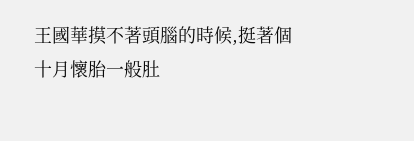王國華摸不著頭腦的時候,挺著個十月懷胎一般肚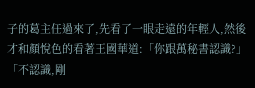子的葛主任過來了,先看了一眼走遠的年輕人,然後才和顏悅色的看著王國華道:「你跟萬秘書認識?」
「不認識,剛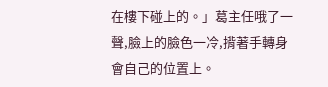在樓下碰上的。」葛主任哦了一聲,臉上的臉色一冷,揹著手轉身會自己的位置上。